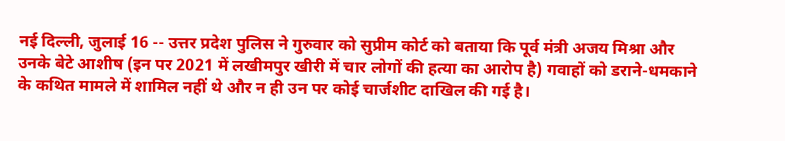नई दिल्ली, जुलाई 16 -- उत्तर प्रदेश पुलिस ने गुरुवार को सुप्रीम कोर्ट को बताया कि पूर्व मंत्री अजय मिश्रा और उनके बेटे आशीष (इन पर 2021 में लखीमपुर खीरी में चार लोगों की हत्या का आरोप है) गवाहों को डराने-धमकाने के कथित मामले में शामिल नहीं थे और न ही उन पर कोई चार्जशीट दाखिल की गई है।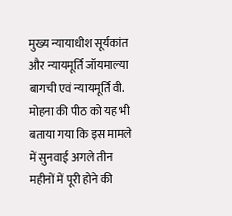मुख्य न्यायाधीश सूर्यकांत और न्यायमूर्ति जॉयमाल्या बागची एवं न्यायमूर्ति वी. मोहना की पीठ को यह भी बताया गया कि इस मामले में सुनवाई अगले तीन महीनों में पूरी होने की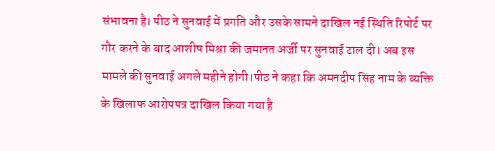संभावना है। पीठ ने सुनवाई में प्रगति और उसके सामने दाखिल नई स्थिति रिपोर्ट पर गौर करने के बाद आशीष मिश्रा की जमानत अर्जी पर सुनवाई टाल दी। अब इस मामले की सुनवाई अगले महीने होगी।पीठ ने कहा कि अमनदीप सिंह नाम के व्यक्ति के खिलाफ आरोपपत्र दाखिल किया गया है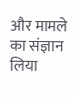और मामले का संज्ञान लिया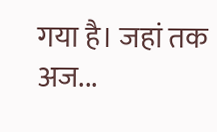गया है। जहां तक अज...